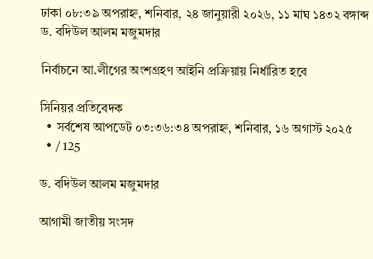ঢাকা ০৮:৩৯ অপরাহ্ন, শনিবার, ২৪ জানুয়ারী ২০২৬, ১১ মাঘ ১৪৩২ বঙ্গাব্দ
ড. বদিউল আলম মজুমদার

নির্বাচনে আ.লীগের অংশগ্রহণ আইনি প্রক্রিয়ায় নির্ধারিত হবে

সিনিয়র প্রতিবেদক
  • সর্বশেষ আপডেট ০৩:৩৬:৩৪ অপরাহ্ন, শনিবার, ১৬ অগাস্ট ২০২৫
  • / 125

ড. বদিউল আলম মজুমদার

আগামী জাতীয় সংসদ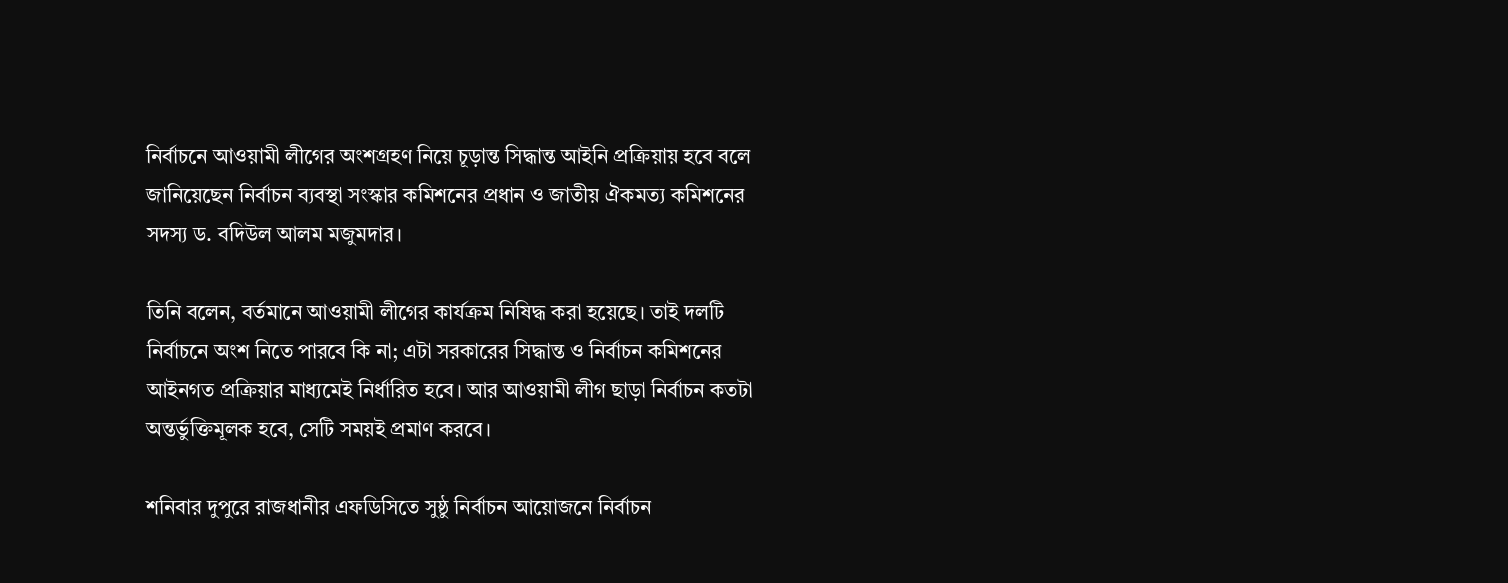নির্বাচনে আওয়ামী লীগের অংশগ্রহণ নিয়ে চূড়ান্ত সিদ্ধান্ত আইনি প্রক্রিয়ায় হবে বলে জানিয়েছেন নির্বাচন ব্যবস্থা সংস্কার কমিশনের প্রধান ও জাতীয় ঐকমত্য কমিশনের সদস্য ড. বদিউল আলম মজুমদার।

তিনি বলেন, বর্তমানে আওয়ামী লীগের কার্যক্রম নিষিদ্ধ করা হয়েছে। তাই দলটি নির্বাচনে অংশ নিতে পারবে কি না; এটা সরকারের সিদ্ধান্ত ও নির্বাচন কমিশনের আইনগত প্রক্রিয়ার মাধ্যমেই নির্ধারিত হবে। আর আওয়ামী লীগ ছাড়া নির্বাচন কতটা অন্তর্ভুক্তিমূলক হবে, সেটি সময়ই প্রমাণ করবে।

শনিবার দুপুরে রাজধানীর এফডিসিতে সুষ্ঠু নির্বাচন আয়োজনে নির্বাচন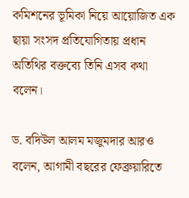কমিশনের ভূমিকা নিয়ে আয়োজিত এক ছায়া সংসদ প্রতিযোগিতায় প্রধান অতিথির বক্তব্যে তিনি এসব কথা বলেন।

ড. বদিউল আলম মজুমদার আরও বলেন, আগামী বছরের ফেব্রুয়ারিতে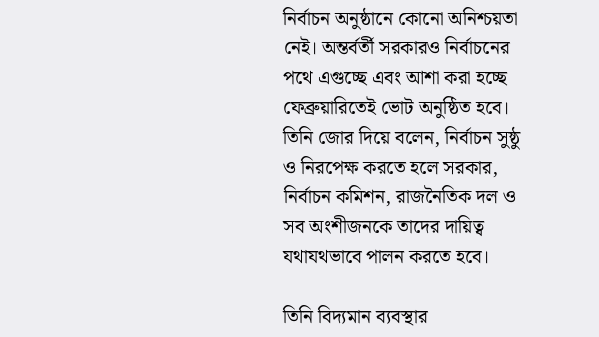নির্বাচন অনুষ্ঠানে কোনো অনিশ্চয়তা নেই। অন্তর্বর্তী সরকারও নির্বাচনের পথে এগুচ্ছে এবং আশা করা হচ্ছে ফেব্রুয়ারিতেই ভোট অনুষ্ঠিত হবে। তিনি জোর দিয়ে বলেন, নির্বাচন সুষ্ঠু ও নিরপেক্ষ করতে হলে সরকার, নির্বাচন কমিশন, রাজনৈতিক দল ও সব অংশীজনকে তাদের দায়িত্ব যথাযথভাবে পালন করতে হবে।

তিনি বিদ্যমান ব্যবস্থার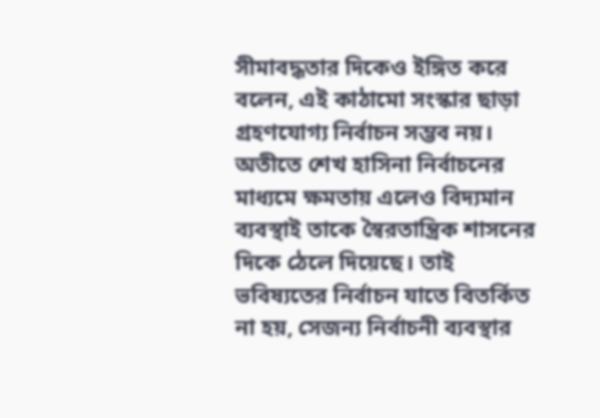সীমাবদ্ধতার দিকেও ইঙ্গিত করে বলেন, এই কাঠামো সংস্কার ছাড়া গ্রহণযোগ্য নির্বাচন সম্ভব নয়। অতীতে শেখ হাসিনা নির্বাচনের মাধ্যমে ক্ষমতায় এলেও বিদ্যমান ব্যবস্থাই তাকে স্বৈরতান্ত্রিক শাসনের দিকে ঠেলে দিয়েছে। তাই ভবিষ্যতের নির্বাচন যাতে বিতর্কিত না হয়, সেজন্য নির্বাচনী ব্যবস্থার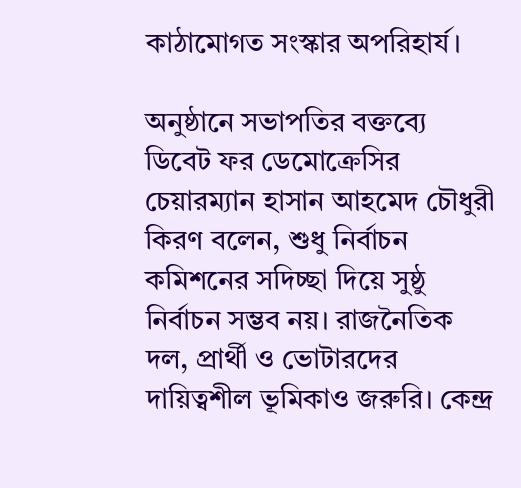কাঠামোগত সংস্কার অপরিহার্য।

অনুষ্ঠানে সভাপতির বক্তব্যে ডিবেট ফর ডেমোক্রেসির চেয়ারম্যান হাসান আহমেদ চৌধুরী কিরণ বলেন, শুধু নির্বাচন কমিশনের সদিচ্ছা দিয়ে সুষ্ঠু নির্বাচন সম্ভব নয়। রাজনৈতিক দল, প্রার্থী ও ভোটারদের দায়িত্বশীল ভূমিকাও জরুরি। কেন্দ্র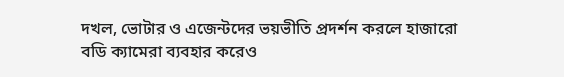দখল, ভোটার ও এজেন্টদের ভয়ভীতি প্রদর্শন করলে হাজারো বডি ক্যামেরা ব্যবহার করেও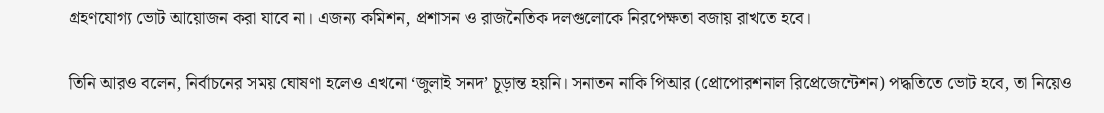গ্রহণযোগ্য ভোট আয়োজন করা যাবে না। এজন্য কমিশন, প্রশাসন ও রাজনৈতিক দলগুলোকে নিরপেক্ষতা বজায় রাখতে হবে।

তিনি আরও বলেন, নির্বাচনের সময় ঘোষণা হলেও এখনো ‘জুলাই সনদ’ চূড়ান্ত হয়নি। সনাতন নাকি পিআর (প্রোপোরশনাল রিপ্রেজেন্টেশন) পদ্ধতিতে ভোট হবে, তা নিয়েও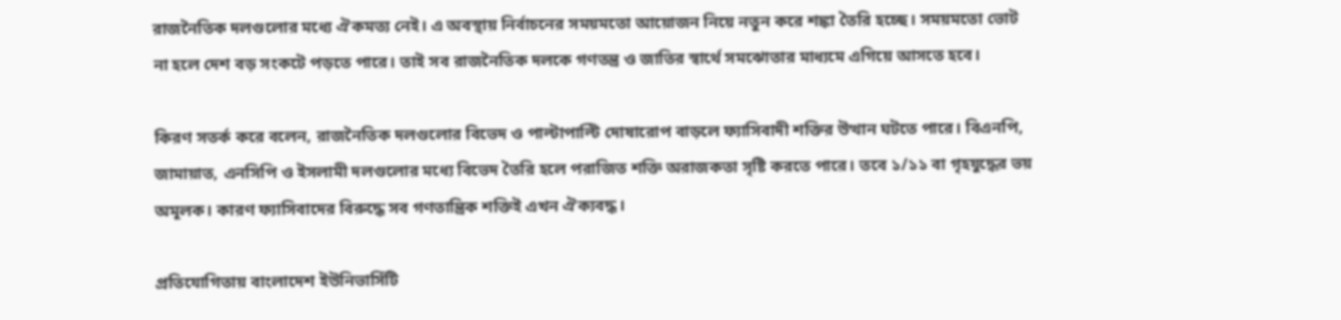রাজনৈতিক দলগুলোর মধ্যে ঐকমত্য নেই। এ অবস্থায় নির্বাচনের সময়মতো আয়োজন নিয়ে নতুন করে শঙ্কা তৈরি হচ্ছে। সময়মতো ভোট না হলে দেশ বড় সংকটে পড়তে পারে। তাই সব রাজনৈতিক দলকে গণতন্ত্র ও জাতির স্বার্থে সমঝোতার মাধ্যমে এগিয়ে আসতে হবে।

কিরণ সতর্ক করে বলেন, রাজনৈতিক দলগুলোর বিভেদ ও পাল্টাপাল্টি দোষারোপ বাড়লে ফ্যাসিবাদী শক্তির উত্থান ঘটতে পারে। বিএনপি, জামায়াত, এনসিপি ও ইসলামী দলগুলোর মধ্যে বিভেদ তৈরি হলে পরাজিত শক্তি অরাজকতা সৃষ্টি করতে পারে। তবে ১/১১ বা গৃহযুদ্ধের ভয় অমূলক। কারণ ফ্যাসিবাদের বিরুদ্ধে সব গণতান্ত্রিক শক্তিই এখন ঐক্যবদ্ধ।

প্রতিযোগিতায় বাংলাদেশ ইউনিভার্সিটি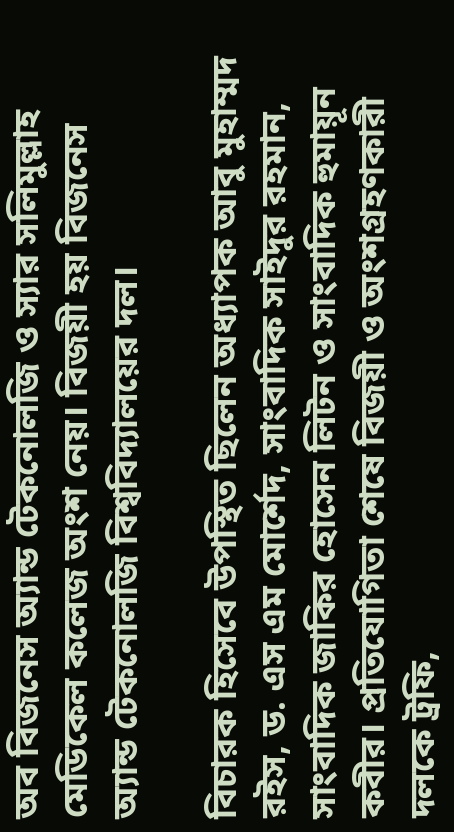অব বিজনেস অ্যান্ড টেকনোলজি ও স্যার সলিমুল্লাহ মেডিকেল কলেজ অংশ নেয়। বিজয়ী হয় বিজনেস অ্যান্ড টেকনোলজি বিশ্ববিদ্যালয়ের দল।

বিচারক হিসেবে উপস্থিত ছিলেন অধ্যাপক আবু মুহাম্মদ রইস, ড. এস এম মোর্শেদ, সাংবাদিক সাইদুর রহমান, সাংবাদিক জাকির হোসেন লিটন ও সাংবাদিক হুমায়ূন কবীর। প্রতিযোগিতা শেষে বিজয়ী ও অংশগ্রহণকারী দলকে ট্রফি,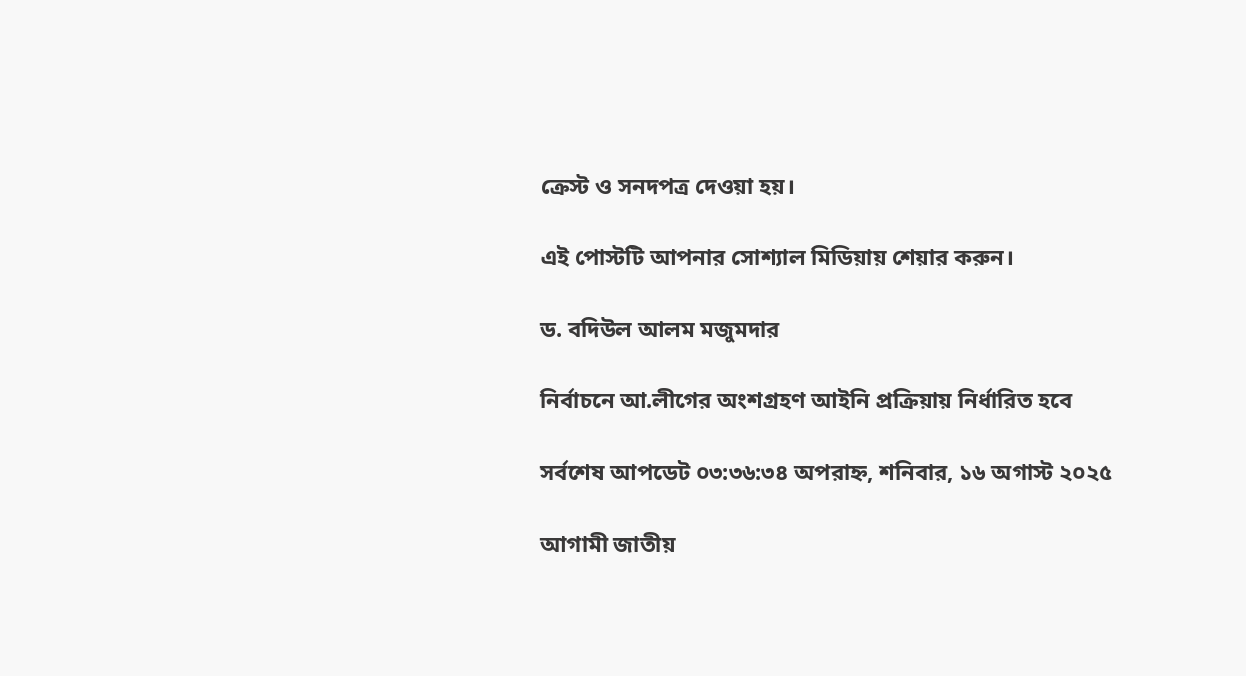ক্রেস্ট ও সনদপত্র দেওয়া হয়।

এই পোস্টটি আপনার সোশ্যাল মিডিয়ায় শেয়ার করুন।

ড. বদিউল আলম মজুমদার

নির্বাচনে আ.লীগের অংশগ্রহণ আইনি প্রক্রিয়ায় নির্ধারিত হবে

সর্বশেষ আপডেট ০৩:৩৬:৩৪ অপরাহ্ন, শনিবার, ১৬ অগাস্ট ২০২৫

আগামী জাতীয়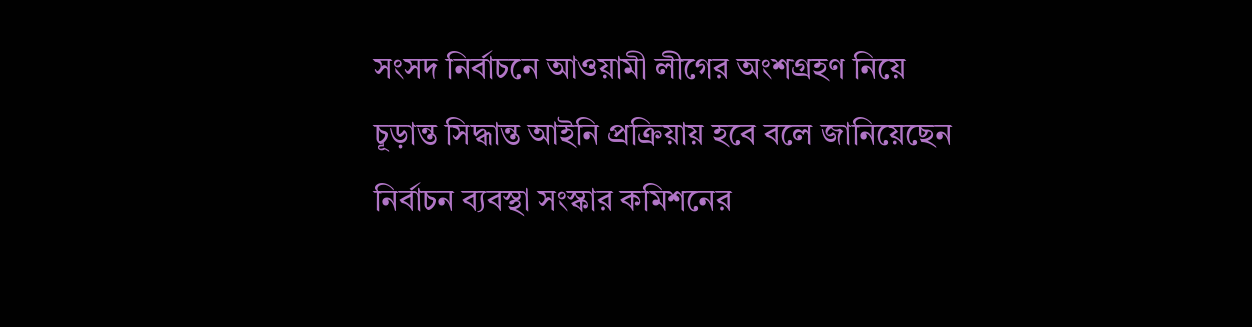সংসদ নির্বাচনে আওয়ামী লীগের অংশগ্রহণ নিয়ে চূড়ান্ত সিদ্ধান্ত আইনি প্রক্রিয়ায় হবে বলে জানিয়েছেন নির্বাচন ব্যবস্থা সংস্কার কমিশনের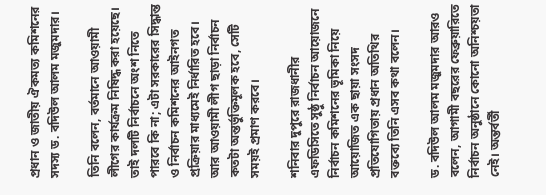প্রধান ও জাতীয় ঐকমত্য কমিশনের সদস্য ড. বদিউল আলম মজুমদার।

তিনি বলেন, বর্তমানে আওয়ামী লীগের কার্যক্রম নিষিদ্ধ করা হয়েছে। তাই দলটি নির্বাচনে অংশ নিতে পারবে কি না; এটা সরকারের সিদ্ধান্ত ও নির্বাচন কমিশনের আইনগত প্রক্রিয়ার মাধ্যমেই নির্ধারিত হবে। আর আওয়ামী লীগ ছাড়া নির্বাচন কতটা অন্তর্ভুক্তিমূলক হবে, সেটি সময়ই প্রমাণ করবে।

শনিবার দুপুরে রাজধানীর এফডিসিতে সুষ্ঠু নির্বাচন আয়োজনে নির্বাচন কমিশনের ভূমিকা নিয়ে আয়োজিত এক ছায়া সংসদ প্রতিযোগিতায় প্রধান অতিথির বক্তব্যে তিনি এসব কথা বলেন।

ড. বদিউল আলম মজুমদার আরও বলেন, আগামী বছরের ফেব্রুয়ারিতে নির্বাচন অনুষ্ঠানে কোনো অনিশ্চয়তা নেই। অন্তর্বর্তী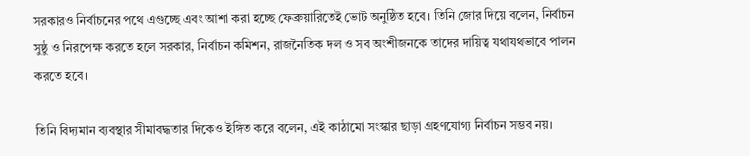সরকারও নির্বাচনের পথে এগুচ্ছে এবং আশা করা হচ্ছে ফেব্রুয়ারিতেই ভোট অনুষ্ঠিত হবে। তিনি জোর দিয়ে বলেন, নির্বাচন সুষ্ঠু ও নিরপেক্ষ করতে হলে সরকার, নির্বাচন কমিশন, রাজনৈতিক দল ও সব অংশীজনকে তাদের দায়িত্ব যথাযথভাবে পালন করতে হবে।

তিনি বিদ্যমান ব্যবস্থার সীমাবদ্ধতার দিকেও ইঙ্গিত করে বলেন, এই কাঠামো সংস্কার ছাড়া গ্রহণযোগ্য নির্বাচন সম্ভব নয়।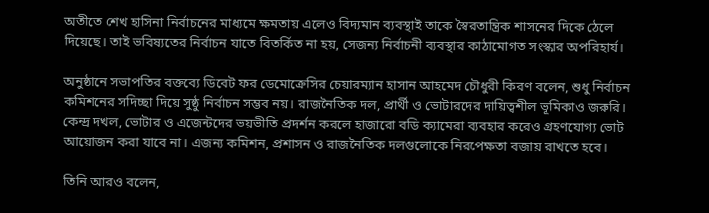অতীতে শেখ হাসিনা নির্বাচনের মাধ্যমে ক্ষমতায় এলেও বিদ্যমান ব্যবস্থাই তাকে স্বৈরতান্ত্রিক শাসনের দিকে ঠেলে দিয়েছে। তাই ভবিষ্যতের নির্বাচন যাতে বিতর্কিত না হয়, সেজন্য নির্বাচনী ব্যবস্থার কাঠামোগত সংস্কার অপরিহার্য।

অনুষ্ঠানে সভাপতির বক্তব্যে ডিবেট ফর ডেমোক্রেসির চেয়ারম্যান হাসান আহমেদ চৌধুরী কিরণ বলেন, শুধু নির্বাচন কমিশনের সদিচ্ছা দিয়ে সুষ্ঠু নির্বাচন সম্ভব নয়। রাজনৈতিক দল, প্রার্থী ও ভোটারদের দায়িত্বশীল ভূমিকাও জরুরি। কেন্দ্র দখল, ভোটার ও এজেন্টদের ভয়ভীতি প্রদর্শন করলে হাজারো বডি ক্যামেরা ব্যবহার করেও গ্রহণযোগ্য ভোট আয়োজন করা যাবে না। এজন্য কমিশন, প্রশাসন ও রাজনৈতিক দলগুলোকে নিরপেক্ষতা বজায় রাখতে হবে।

তিনি আরও বলেন,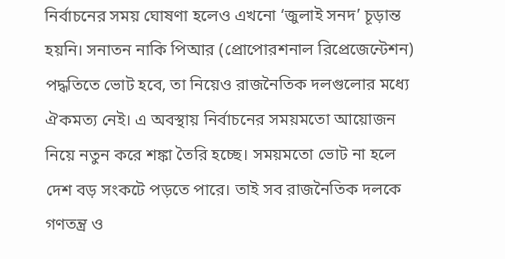নির্বাচনের সময় ঘোষণা হলেও এখনো ‘জুলাই সনদ’ চূড়ান্ত হয়নি। সনাতন নাকি পিআর (প্রোপোরশনাল রিপ্রেজেন্টেশন) পদ্ধতিতে ভোট হবে, তা নিয়েও রাজনৈতিক দলগুলোর মধ্যে ঐকমত্য নেই। এ অবস্থায় নির্বাচনের সময়মতো আয়োজন নিয়ে নতুন করে শঙ্কা তৈরি হচ্ছে। সময়মতো ভোট না হলে দেশ বড় সংকটে পড়তে পারে। তাই সব রাজনৈতিক দলকে গণতন্ত্র ও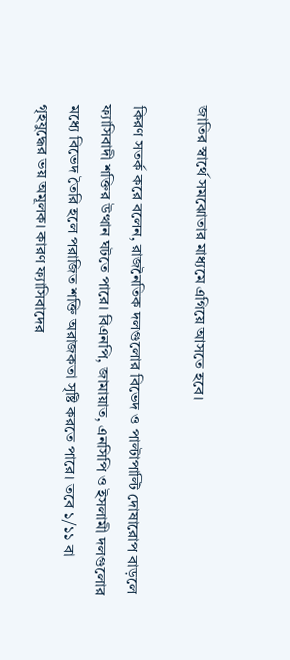জাতির স্বার্থে সমঝোতার মাধ্যমে এগিয়ে আসতে হবে।

কিরণ সতর্ক করে বলেন, রাজনৈতিক দলগুলোর বিভেদ ও পাল্টাপাল্টি দোষারোপ বাড়লে ফ্যাসিবাদী শক্তির উত্থান ঘটতে পারে। বিএনপি, জামায়াত, এনসিপি ও ইসলামী দলগুলোর মধ্যে বিভেদ তৈরি হলে পরাজিত শক্তি অরাজকতা সৃষ্টি করতে পারে। তবে ১/১১ বা গৃহযুদ্ধের ভয় অমূলক। কারণ ফ্যাসিবাদের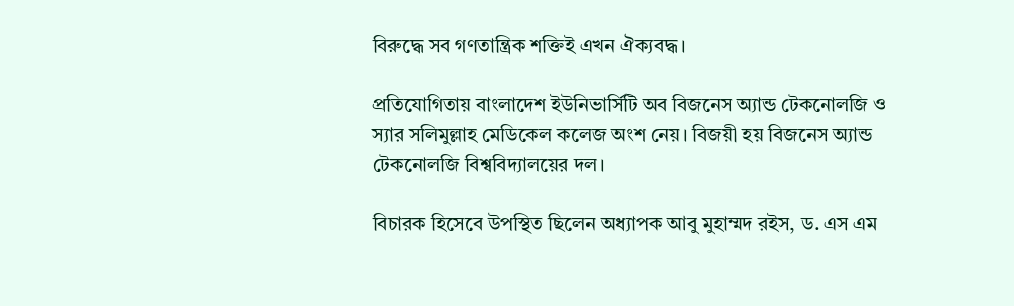বিরুদ্ধে সব গণতান্ত্রিক শক্তিই এখন ঐক্যবদ্ধ।

প্রতিযোগিতায় বাংলাদেশ ইউনিভার্সিটি অব বিজনেস অ্যান্ড টেকনোলজি ও স্যার সলিমুল্লাহ মেডিকেল কলেজ অংশ নেয়। বিজয়ী হয় বিজনেস অ্যান্ড টেকনোলজি বিশ্ববিদ্যালয়ের দল।

বিচারক হিসেবে উপস্থিত ছিলেন অধ্যাপক আবু মুহাম্মদ রইস, ড. এস এম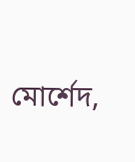মোর্শেদ,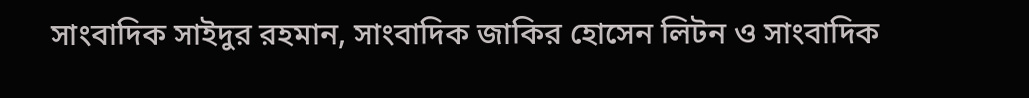সাংবাদিক সাইদুর রহমান, সাংবাদিক জাকির হোসেন লিটন ও সাংবাদিক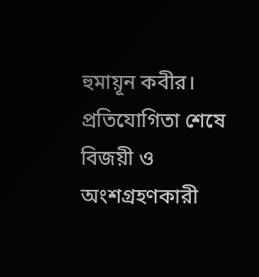হুমায়ূন কবীর। প্রতিযোগিতা শেষে বিজয়ী ও অংশগ্রহণকারী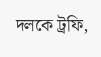দলকে ট্রফি,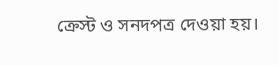ক্রেস্ট ও সনদপত্র দেওয়া হয়।